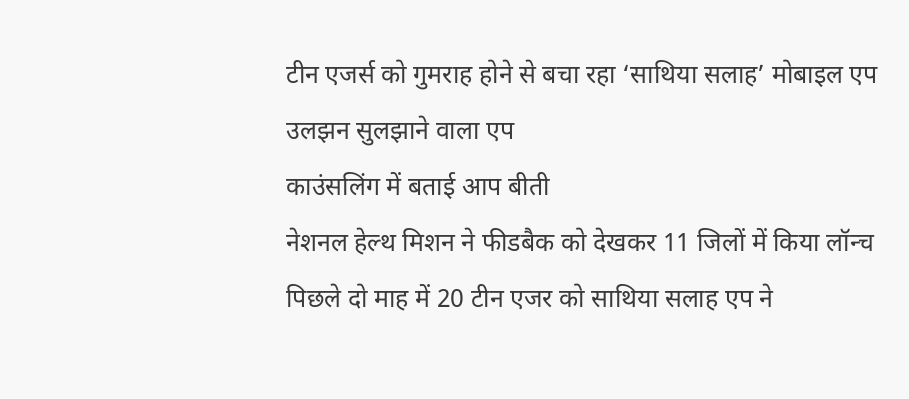टीन एजर्स को गुमराह होने से बचा रहा ‘साथिया सलाह’ मोबाइल एप
उलझन सुलझाने वाला एप
काउंसलिंग में बताई आप बीती
नेशनल हेल्थ मिशन ने फीडबैक को देखकर 11 जिलों में किया लॉन्च
पिछले दो माह में 20 टीन एजर को साथिया सलाह एप ने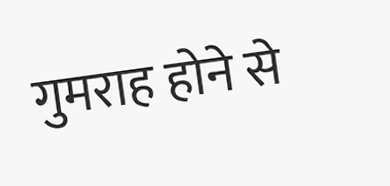गुमराह होने से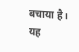बचाया है। यह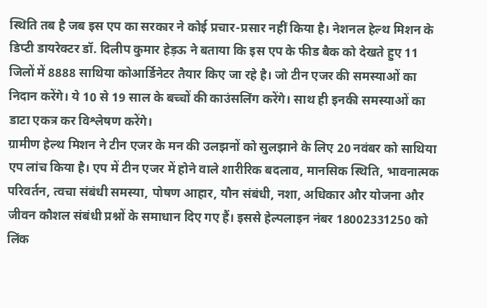स्थिति तब है जब इस एप का सरकार ने कोई प्रचार-प्रसार नहीं किया है। नेशनल हेल्थ मिशन के डिप्टी डायरेक्टर डॉ. दिलीप कुमार हेड़ऊ ने बताया कि इस एप के फीड बैक को देखते हुए 11 जिलों में 8888 साथिया कोआर्डिनेटर तैयार किए जा रहे है। जो टीन एजर की समस्याओं का निदान करेंगे। ये 10 से 19 साल के बच्चों की काउंसलिंग करेंगे। साथ ही इनकी समस्याओं का डाटा एकत्र कर विश्लेषण करेंगे।
ग्रामीण हेल्थ मिशन ने टीन एजर के मन की उलझनों को सुलझाने के लिए 20 नवंबर को साथिया एप लांच किया है। एप में टीन एजर में होने वाले शारीरिक बदलाव, मानसिक स्थिति, भावनात्मक परिवर्तन, त्वचा संबंधी समस्या, पोषण आहार, यौन संबंधी, नशा, अधिकार और योजना और जीवन कौशल संबंधी प्रश्नों के समाधान दिए गए हैं। इससे हेल्पलाइन नंबर 18002331250 को लिंक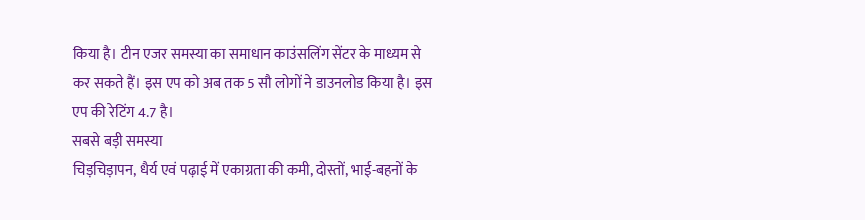किया है। टीन एजर समस्या का समाधान काउंसलिंग सेंटर के माध्यम से कर सकते हैं। इस एप को अब तक 5 सौ लोगों ने डाउनलोड किया है। इस एप की रेटिंग 4.7 है।
सबसे बड़ी समस्या
चिड़चिड़ापन, धैर्य एवं पढ़ाई में एकाग्रता की कमी, दोस्तों, भाई-बहनों के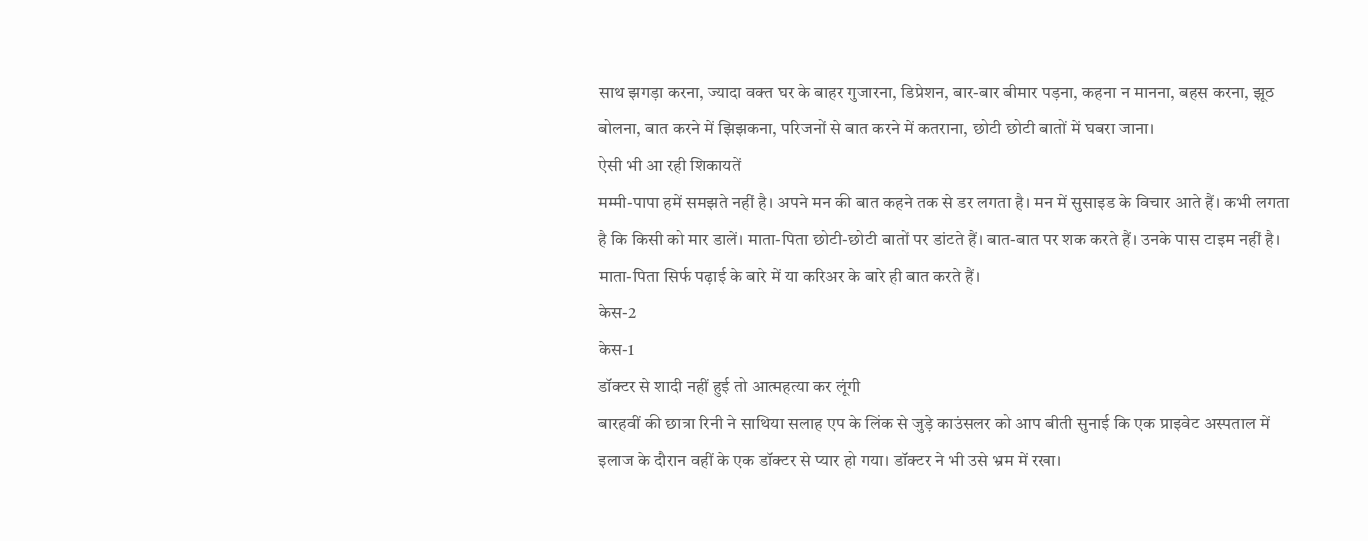साथ झगड़ा करना, ज्यादा वक्त घर के बाहर गुजारना, डिप्रेशन, बार-बार बीमार पड़ना, कहना न मानना, बहस करना, झूठ बोलना, बात करने में झिझकना, परिजनों से बात करने में कतराना, छोटी छोटी बातों में घबरा जाना।
ऐसी भी आ रही शिकायतें
मम्मी-पापा हमें समझते नहीं है। अपने मन की बात कहने तक से डर लगता है। मन में सुसाइड के विचार आते हैं। कभी लगता है कि किसी को मार डालें। माता-पिता छोटी-छोटी बातों पर डांटते हैं। बात-बात पर शक करते हैं। उनके पास टाइम नहीं है। माता-पिता सिर्फ पढ़ाई के बारे में या करिअर के बारे ही बात करते हैं।
केस-2
केस-1
डॉक्टर से शादी नहीं हुई तो आत्महत्या कर लूंगी
बारहवीं की छात्रा रिनी ने साथिया सलाह एप के लिंक से जुड़े काउंसलर को आप बीती सुनाई कि एक प्राइवेट अस्पताल में इलाज के दौरान वहीं के एक डॉक्टर से प्यार हो गया। डॉक्टर ने भी उसे भ्रम में रखा।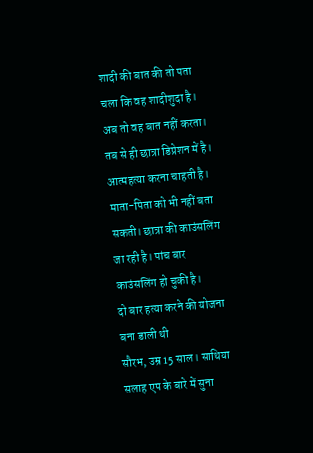शादी की बात की तो पता चला कि वह शादीशुदा है। अब तो वह बात नहीं करता। तब से ही छात्रा डिप्रेशन में है। आत्महत्या करना चाहती है। माता-पिता को भी नहीं बता सकती। छात्रा की काउंसलिंग जा रही है। पांच बार काउंसलिंग हो चुकी है।
दो बार हत्या करने की योजना बना डाली थी
सौरभ, उम्र 15 साल। साथिया सलाह एप के बारे में सुना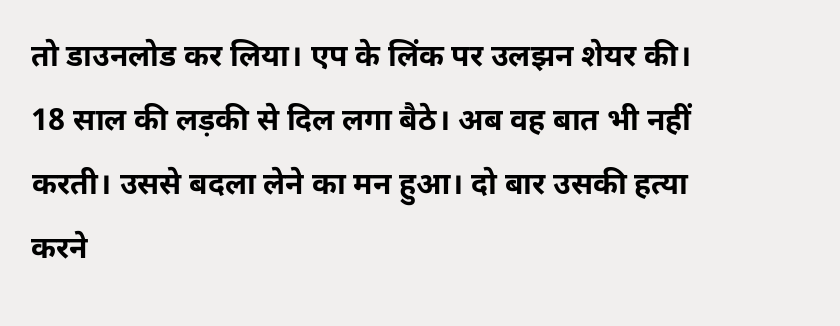तो डाउनलोड कर लिया। एप के लिंक पर उलझन शेयर की। 18 साल की लड़की से दिल लगा बैठे। अब वह बात भी नहीं करती। उससे बदला लेने का मन हुआ। दो बार उसकी हत्या करने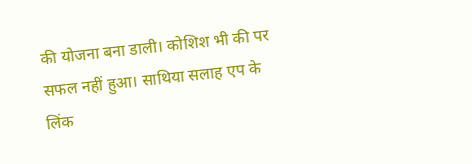की योजना बना डाली। कोशिश भी की पर सफल नहीं हुआ। साथिया सलाह एप के लिंक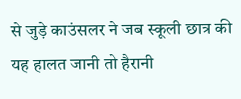से जुड़े काउंसलर ने जब स्कूली छात्र की यह हालत जानी तो हैरानी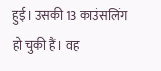हुई। उसकी 13 काउंसलिंग हो चुकी हैं। वह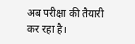अब परीक्षा की तैयारी कर रहा है।